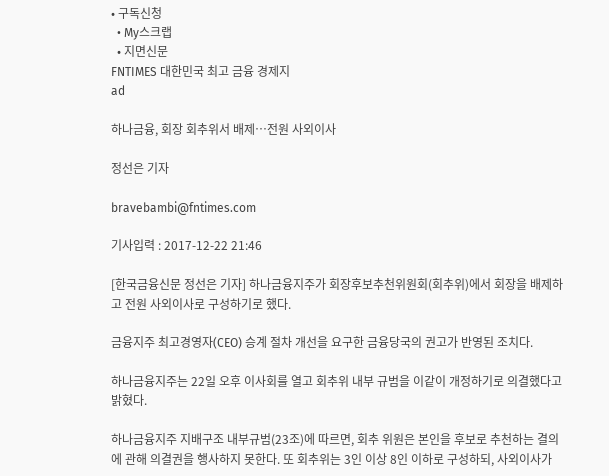• 구독신청
  • My스크랩
  • 지면신문
FNTIMES 대한민국 최고 금융 경제지
ad

하나금융, 회장 회추위서 배제…전원 사외이사

정선은 기자

bravebambi@fntimes.com

기사입력 : 2017-12-22 21:46

[한국금융신문 정선은 기자] 하나금융지주가 회장후보추천위원회(회추위)에서 회장을 배제하고 전원 사외이사로 구성하기로 했다.

금융지주 최고경영자(CEO) 승계 절차 개선을 요구한 금융당국의 권고가 반영된 조치다.

하나금융지주는 22일 오후 이사회를 열고 회추위 내부 규범을 이같이 개정하기로 의결했다고 밝혔다.

하나금융지주 지배구조 내부규범(23조)에 따르면, 회추 위원은 본인을 후보로 추천하는 결의에 관해 의결권을 행사하지 못한다. 또 회추위는 3인 이상 8인 이하로 구성하되, 사외이사가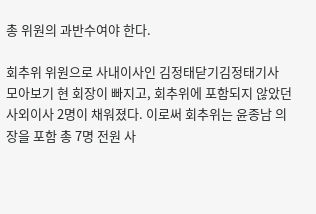총 위원의 과반수여야 한다.

회추위 위원으로 사내이사인 김정태닫기김정태기사 모아보기 현 회장이 빠지고, 회추위에 포함되지 않았던 사외이사 2명이 채워졌다. 이로써 회추위는 윤종남 의장을 포함 총 7명 전원 사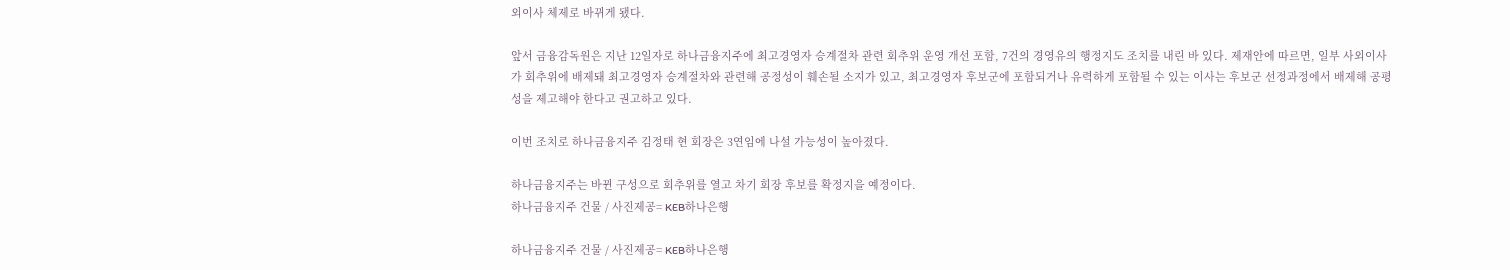외이사 체제로 바뀌게 됐다.

앞서 금융감독원은 지난 12일자로 하나금융지주에 최고경영자 승계절차 관련 회추위 운영 개선 포함, 7건의 경영유의 행정지도 조치를 내린 바 있다. 제재안에 따르면, 일부 사외이사가 회추위에 배제돼 최고경영자 승계절차와 관련해 공정성이 훼손될 소지가 있고, 최고경영자 후보군에 포함되거나 유력하게 포함될 수 있는 이사는 후보군 선정과정에서 배제해 공평성을 제고해야 한다고 권고하고 있다.

이번 조치로 하나금융지주 김정태 현 회장은 3연임에 나설 가능성이 높아졌다.

하나금융지주는 바뀐 구성으로 회추위를 열고 차기 회장 후보를 확정지을 예정이다.
하나금융지주 건물 / 사진제공= KEB하나은행

하나금융지주 건물 / 사진제공= KEB하나은행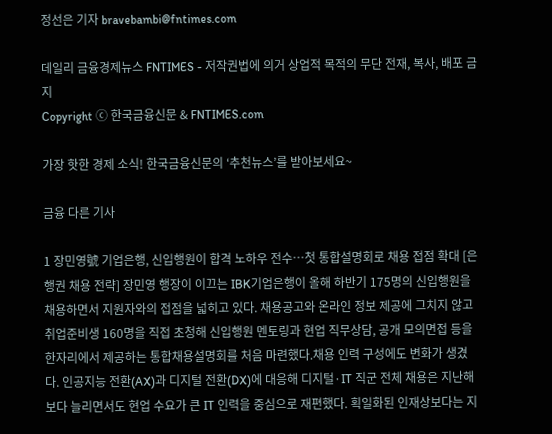정선은 기자 bravebambi@fntimes.com

데일리 금융경제뉴스 FNTIMES - 저작권법에 의거 상업적 목적의 무단 전재, 복사, 배포 금지
Copyright ⓒ 한국금융신문 & FNTIMES.com

가장 핫한 경제 소식! 한국금융신문의 ‘추천뉴스’를 받아보세요~

금융 다른 기사

1 장민영號 기업은행, 신입행원이 합격 노하우 전수…첫 통합설명회로 채용 접점 확대 [은행권 채용 전략] 장민영 행장이 이끄는 IBK기업은행이 올해 하반기 175명의 신입행원을 채용하면서 지원자와의 접점을 넓히고 있다. 채용공고와 온라인 정보 제공에 그치지 않고 취업준비생 160명을 직접 초청해 신입행원 멘토링과 현업 직무상담, 공개 모의면접 등을 한자리에서 제공하는 통합채용설명회를 처음 마련했다.채용 인력 구성에도 변화가 생겼다. 인공지능 전환(AX)과 디지털 전환(DX)에 대응해 디지털·IT 직군 전체 채용은 지난해보다 늘리면서도 현업 수요가 큰 IT 인력을 중심으로 재편했다. 획일화된 인재상보다는 지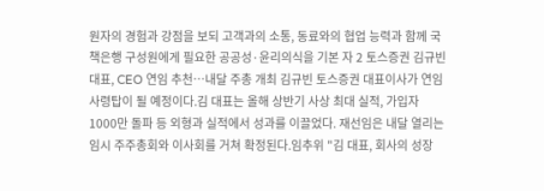원자의 경험과 강점을 보되 고객과의 소통, 동료와의 협업 능력과 함께 국책은행 구성원에게 필요한 공공성·윤리의식을 기본 자 2 토스증권 김규빈 대표, CEO 연임 추천…내달 주총 개최 김규빈 토스증권 대표이사가 연임 사령탑이 될 예정이다.김 대표는 올해 상반기 사상 최대 실적, 가입자 1000만 돌파 등 외형과 실적에서 성과를 이끌었다. 재선임은 내달 열리는 임시 주주총회와 이사회를 거쳐 확정된다.임추위 "김 대표, 회사의 성장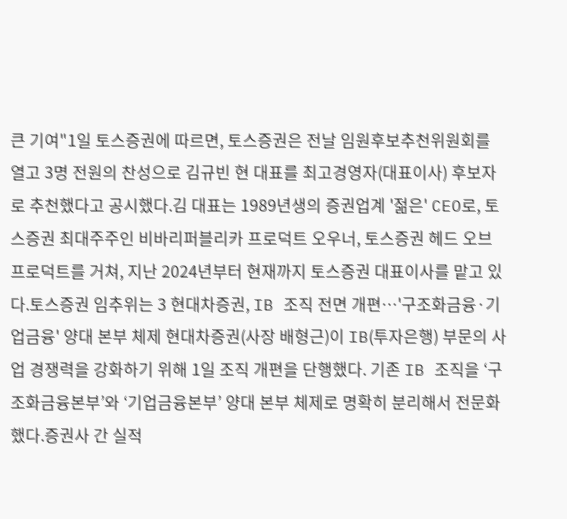큰 기여"1일 토스증권에 따르면, 토스증권은 전날 임원후보추천위원회를 열고 3명 전원의 찬성으로 김규빈 현 대표를 최고경영자(대표이사) 후보자로 추천했다고 공시했다.김 대표는 1989년생의 증권업계 '젊은' CEO로, 토스증권 최대주주인 비바리퍼블리카 프로덕트 오우너, 토스증권 헤드 오브 프로덕트를 거쳐, 지난 2024년부터 현재까지 토스증권 대표이사를 맡고 있다.토스증권 임추위는 3 현대차증권, IB 조직 전면 개편…'구조화금융·기업금융' 양대 본부 체제 현대차증권(사장 배형근)이 IB(투자은행) 부문의 사업 경쟁력을 강화하기 위해 1일 조직 개편을 단행했다. 기존 IB 조직을 ‘구조화금융본부’와 ‘기업금융본부’ 양대 본부 체제로 명확히 분리해서 전문화했다.증권사 간 실적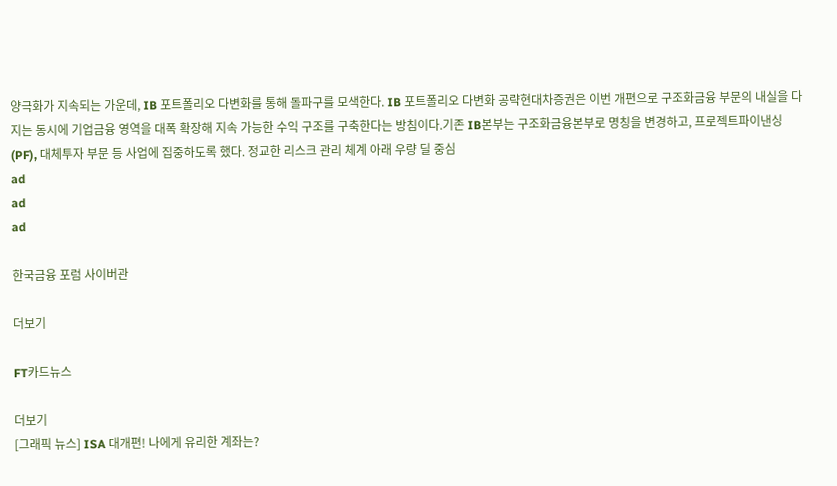양극화가 지속되는 가운데, IB 포트폴리오 다변화를 통해 돌파구를 모색한다. IB 포트폴리오 다변화 공략현대차증권은 이번 개편으로 구조화금융 부문의 내실을 다지는 동시에 기업금융 영역을 대폭 확장해 지속 가능한 수익 구조를 구축한다는 방침이다.기존 IB본부는 구조화금융본부로 명칭을 변경하고, 프로젝트파이낸싱(PF), 대체투자 부문 등 사업에 집중하도록 했다. 정교한 리스크 관리 체계 아래 우량 딜 중심
ad
ad
ad

한국금융 포럼 사이버관

더보기

FT카드뉴스

더보기
[그래픽 뉴스] ISA 대개편! 나에게 유리한 계좌는?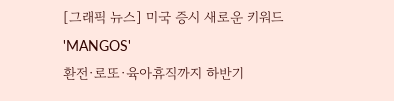[그래픽 뉴스] 미국 증시 새로운 키워드 'MANGOS'
환전·로또·육아휴직까지 하반기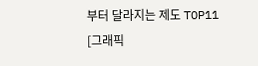부터 달라지는 제도 TOP11
[그래픽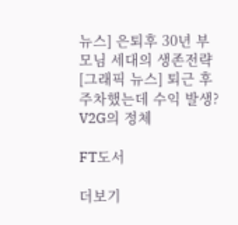뉴스] 은퇴후 30년 부모님 세대의 생존전략
[그래픽 뉴스] 퇴근 후 주차했는데 수익 발생? V2G의 정체

FT도서

더보기